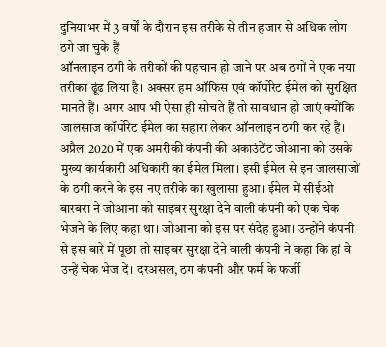दुनियाभर में 3 वर्षों के दौरान इस तरीके से तीन हजार से अधिक लोग ठगे जा चुके हैं
ऑनलाइन ठगी के तरीकों की पहचान हो जाने पर अब ठगों ने एक नया तरीका ढूंढ लिया है। अक्सर हम ऑफिस एवं कॉर्पोरेट ईमेल को सुरक्षित मानते हैं। अगर आप भी ऐसा ही सोचते हैं तो सावधान हो जाएं क्योंकि जालसाज कॉर्पोरेट ईमेल का सहारा लेकर ऑनलाइन ठगी कर रहे हैं।
अप्रैल 2020 में एक अमरीकी कंपनी की अकाउंटेंट जोआना को उसके मुख्य कार्यकारी अधिकारी का ईमेल मिला। इसी ईमेल से इन जालसाजों के ठगी करने के इस नए तरीके का खुलासा हुआ। ईमेल में सीईओ बारबरा ने जोआना को साइबर सुरक्षा देने वाली कंपनी को एक चेक भेजने के लिए कहा था। जोआना को इस पर संदेह हुआ। उन्होंने कंपनी से इस बारे में पूछा तो साइबर सुरक्षा देने वाली कंपनी ने कहा कि हां वे उन्हें चेक भेज दें। दरअसल, ठग कंपनी और फर्म के फर्जी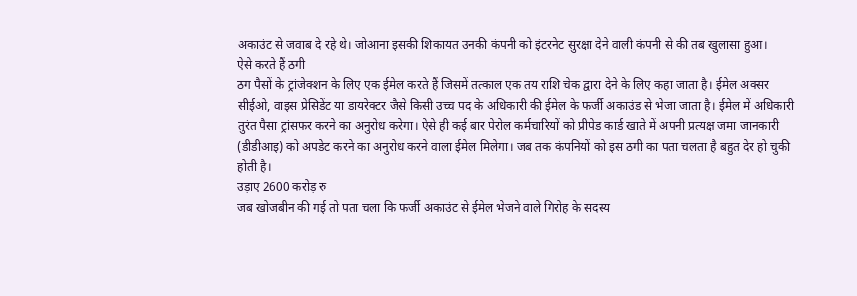अकाउंट से जवाब दे रहे थे। जोआना इसकी शिकायत उनकी कंपनी को इंटरनेट सुरक्षा देने वाली कंपनी से की तब खुलासा हुआ।
ऐसे करते हैं ठगी
ठग पैसों के ट्रांजेक्शन के लिए एक ईमेल करते हैं जिसमें तत्काल एक तय राशि चेक द्वारा देने के लिए कहा जाता है। ईमेल अक्सर सीईओ, वाइस प्रेसिडेंट या डायरेक्टर जैसे किसी उच्च पद के अधिकारी की ईमेल के फर्जी अकाउंड से भेजा जाता है। ईमेल में अधिकारी तुरंत पैसा ट्रांसफर करने का अनुरोध करेगा। ऐसे ही कई बार पेरोल कर्मचारियों को प्रीपेड कार्ड खाते में अपनी प्रत्यक्ष जमा जानकारी (डीडीआइ) को अपडेट करने का अनुरोध करने वाला ईमेल मिलेगा। जब तक कंपनियों को इस ठगी का पता चलता है बहुत देर हो चुकी होती है।
उड़ाए 2600 करोड़ रु
जब खोजबीन की गई तो पता चला कि फर्जी अकाउंट से ईमेल भेजने वाले गिरोह के सदस्य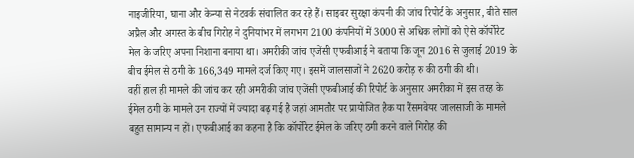नाइजीरिया, घाना और केन्या से नेटवर्क संचालित कर रहे हैं। साइबर सुरक्षा कंपनी की जांच रिपोर्ट के अनुसार, बीते साल अप्रैल और अगस्त के बीच गिरोह ने दुनियांभर में लगभग 2100 कंपनियों में 3000 से अधिक लोगों को ऐसे कॉर्पोरेट मेल के जरिए अपना निशाना बनाया था। अमरीकी जांच एजेंसी एफबीआई ने बताया कि जून 2016 से जुलाई 2019 के बीच ईमेल से ठगी के 166,349 मामले दर्ज किए गए। इसमें जालसाजों ने 2620 करोड़ रु की ठगी की थी।
वहीं हाल ही मामले की जांच कर रही अमरीकी जांच एजेंसी एफबीआई की रिपोर्ट के अनुसार अमरीका में इस तरह के ईमेल ठगी के मामले उन राज्यों में ज्यादा बढ़ गई है जहां आमतौर पर प्रायोजित हैक या रैंसमवेयर जालसाजी के मामले बहुत सामान्य न हों। एफबीआई का कहना है कि कॉर्पोरेट ईमेल के जरिए ठगी करने वाले गिरोह की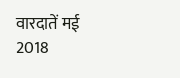वारदातें मई 2018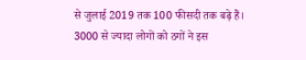से जुलाई 2019 तक 100 फीसदी तक बढ़े हैं।
3000 से ज्यादा लोगों को ठगों ने इस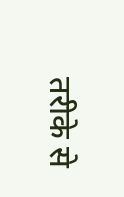तरीके से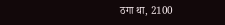ठगा था, 2100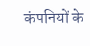कंपनियों के